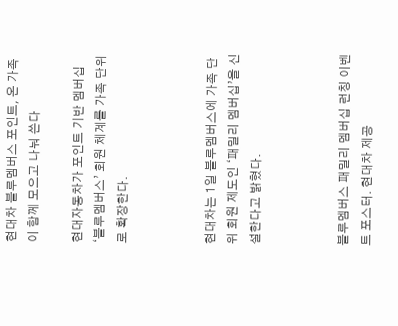현대차 블루멤버스 포인트, 온 가족이 함께 모으고 나눠 쓴다

현대자동차가 포인트 기반 멤버십 ‘블루멤버스’ 회원 체계를 가족 단위로 확장한다.



현대차는 1일 블루멤버스에 가족 단위 회원 제도인 ‘패밀리 멤버십’을 신설한다고 밝혔다.



블루멤버스 패밀리 멤버십 런칭 이벤트 포스터. 현대차 제공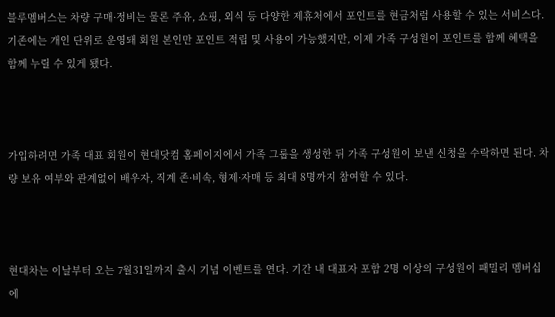블루멤버스는 차량 구매·정비는 물론 주유, 쇼핑, 외식 등 다양한 제휴처에서 포인트를 현금처럼 사용할 수 있는 서비스다. 기존에는 개인 단위로 운영돼 회원 본인만 포인트 적립 및 사용이 가능했지만, 이제 가족 구성원이 포인트를 함께 혜택을 함께 누릴 수 있게 됐다.



가입하려면 가족 대표 회원이 현대닷컴 홈페이지에서 가족 그룹을 생성한 뒤 가족 구성원이 보낸 신청을 수락하면 된다. 차량 보유 여부와 관계없이 배우자, 직계 존·비속, 형제·자매 등 최대 8명까지 참여할 수 있다.



현대차는 이날부터 오는 7월31일까지 출시 기념 이벤트를 연다. 기간 내 대표자 포함 2명 이상의 구성원이 패밀리 멤버십에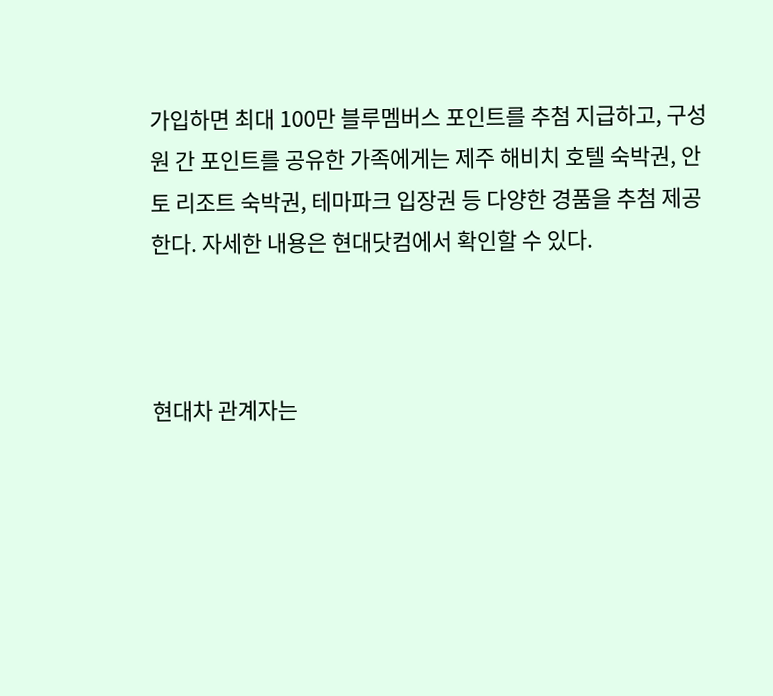가입하면 최대 100만 블루멤버스 포인트를 추첨 지급하고, 구성원 간 포인트를 공유한 가족에게는 제주 해비치 호텔 숙박권, 안토 리조트 숙박권, 테마파크 입장권 등 다양한 경품을 추첨 제공한다. 자세한 내용은 현대닷컴에서 확인할 수 있다.



현대차 관계자는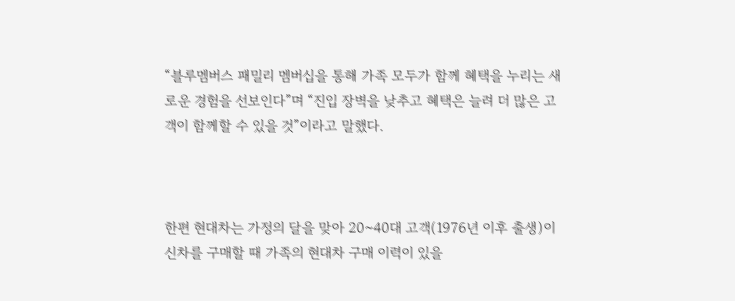“블루멤버스 패밀리 멤버십을 통해 가족 모두가 함께 혜택을 누리는 새로운 경험을 선보인다”며 “진입 장벽을 낮추고 혜택은 늘려 더 많은 고객이 함께할 수 있을 것”이라고 말했다.



한편 현대차는 가정의 달을 맞아 20~40대 고객(1976년 이후 출생)이 신차를 구매할 때 가족의 현대차 구매 이력이 있을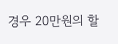경우 20만원의 할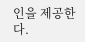인을 제공한다.